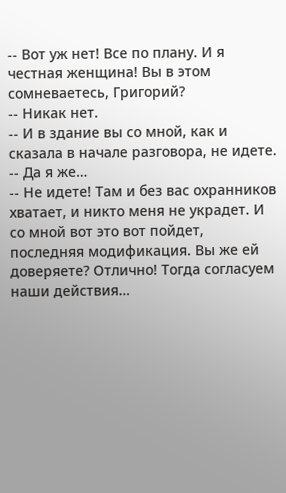-- Вот уж нет! Все по плану. И я честная женщина! Вы в этом сомневаетесь, Григорий?
-- Никак нет.
-- И в здание вы со мной, как и сказала в начале разговора, не идете.
-- Да я же…
-- Не идете! Там и без вас охранников хватает, и никто меня не украдет. И со мной вот это вот пойдет, последняя модификация. Вы же ей доверяете? Отлично! Тогда согласуем наши действия…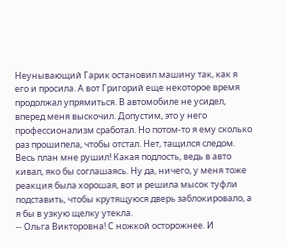Неунывающий Гарик остановил машину так, как я его и просила. А вот Григорий еще некоторое время продолжал упрямиться. В автомобиле не усидел, вперед меня выскочил. Допустим, это у него профессионализм сработал. Но потом-то я ему сколько раз прошипела, чтобы отстал. Нет, тащился следом. Весь план мне рушил! Какая подлость, ведь в авто кивал, яко бы соглашаясь. Ну да, ничего, у меня тоже реакция была хорошая, вот и решила мысок туфли подставить, чтобы крутящуюся дверь заблокировало, а я бы в узкую щелку утекла.
-- Ольга Викторовна! С ножкой осторожнее. И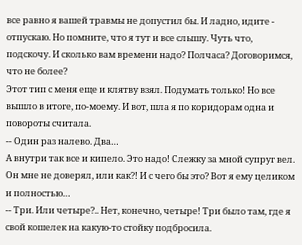все равно я вашей травмы не допустил бы. И ладно, идите - отпускаю. Но помните, что я тут и все слышу. Чуть что, подскочу. И сколько вам времени надо? Полчаса? Договоримся, что не более?
Этот тип с меня еще и клятву взял. Подумать только! Но все вышло в итоге, по-моему. И вот, шла я по коридорам одна и повороты считала.
-- Один раз налево. Два…
А внутри так все и кипело. Это надо! Слежку за мной супруг вел. Он мне не доверял, или как?! И с чего бы это? Вот я ему целиком и полностью…
-- Три. Или четыре?.. Нет, конечно, четыре! Три было там, где я свой кошелек на какую-то стойку подбросила.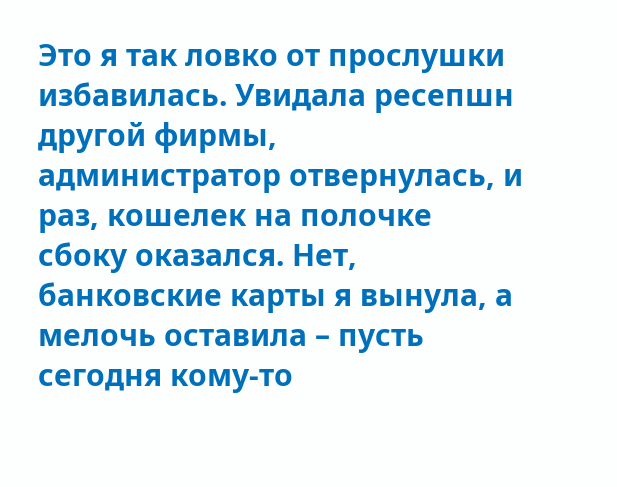Это я так ловко от прослушки избавилась. Увидала ресепшн другой фирмы, администратор отвернулась, и раз, кошелек на полочке сбоку оказался. Нет, банковские карты я вынула, а мелочь оставила – пусть сегодня кому-то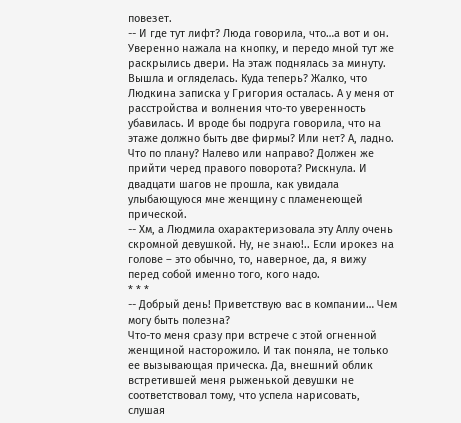повезет.
-- И где тут лифт? Люда говорила, что…а вот и он.
Уверенно нажала на кнопку, и передо мной тут же раскрылись двери. На этаж поднялась за минуту. Вышла и огляделась. Куда теперь? Жалко, что Людкина записка у Григория осталась. А у меня от расстройства и волнения что-то уверенность убавилась. И вроде бы подруга говорила, что на этаже должно быть две фирмы? Или нет? А, ладно. Что по плану? Налево или направо? Должен же прийти черед правого поворота? Рискнула. И двадцати шагов не прошла, как увидала улыбающуюся мне женщину с пламенеющей прической.
-- Хм, а Людмила охарактеризовала эту Аллу очень скромной девушкой. Ну, не знаю!.. Если ирокез на голове – это обычно, то, наверное, да, я вижу перед собой именно того, кого надо.
* * *
-- Добрый день! Приветствую вас в компании… Чем могу быть полезна?
Что-то меня сразу при встрече с этой огненной женщиной насторожило. И так поняла, не только ее вызывающая прическа. Да, внешний облик встретившей меня рыженькой девушки не соответствовал тому, что успела нарисовать, слушая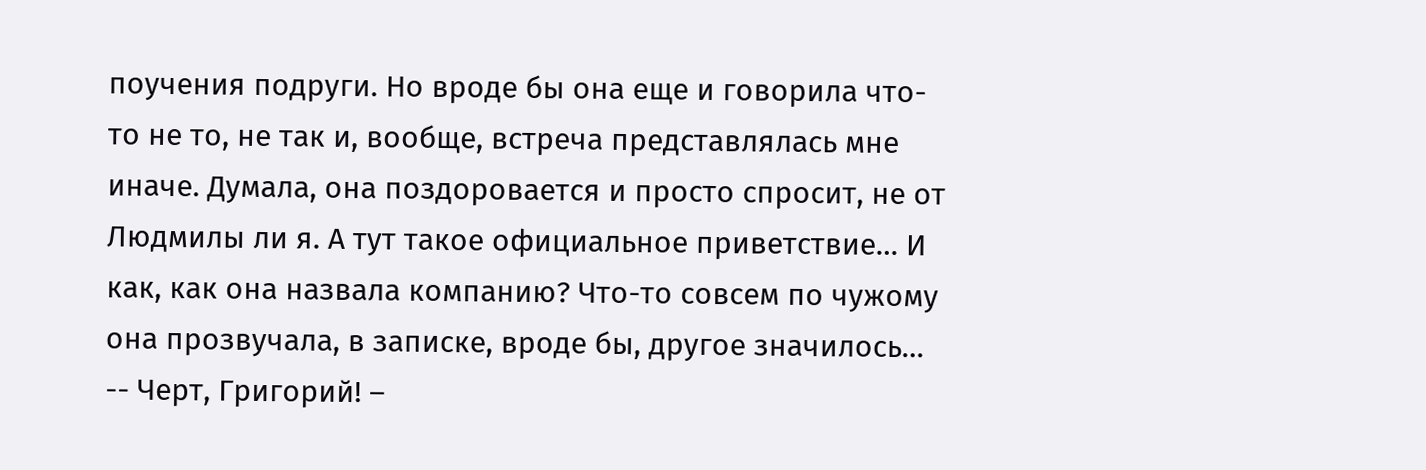поучения подруги. Но вроде бы она еще и говорила что-то не то, не так и, вообще, встреча представлялась мне иначе. Думала, она поздоровается и просто спросит, не от Людмилы ли я. А тут такое официальное приветствие… И как, как она назвала компанию? Что-то совсем по чужому она прозвучала, в записке, вроде бы, другое значилось…
-- Черт, Григорий! –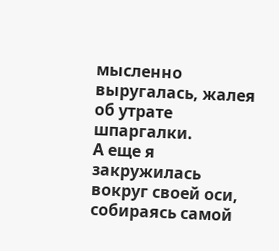мысленно выругалась, жалея об утрате шпаргалки.
А еще я закружилась вокруг своей оси, собираясь самой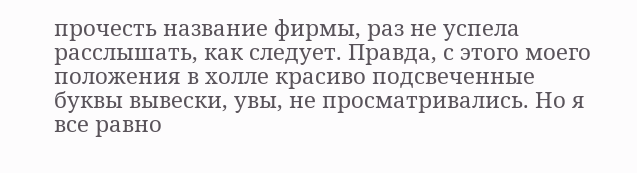прочесть название фирмы, раз не успела расслышать, как следует. Правда, с этого моего положения в холле красиво подсвеченные буквы вывески, увы, не просматривались. Но я все равно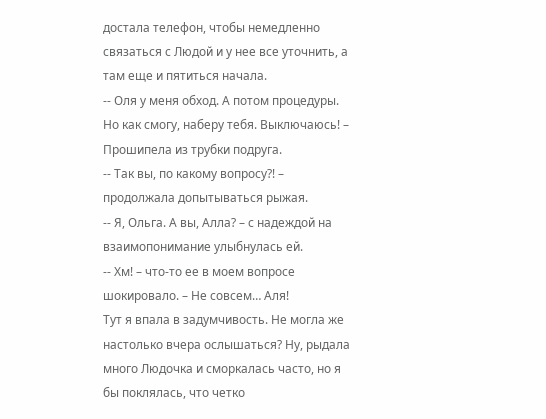достала телефон, чтобы немедленно связаться с Людой и у нее все уточнить, а там еще и пятиться начала.
-- Оля у меня обход. А потом процедуры. Но как смогу, наберу тебя. Выключаюсь! – Прошипела из трубки подруга.
-- Так вы, по какому вопросу?! – продолжала допытываться рыжая.
-- Я, Ольга. А вы, Алла? – с надеждой на взаимопонимание улыбнулась ей.
-- Хм! – что-то ее в моем вопросе шокировало. – Не совсем… Аля!
Тут я впала в задумчивость. Не могла же настолько вчера ослышаться? Ну, рыдала много Людочка и сморкалась часто, но я бы поклялась, что четко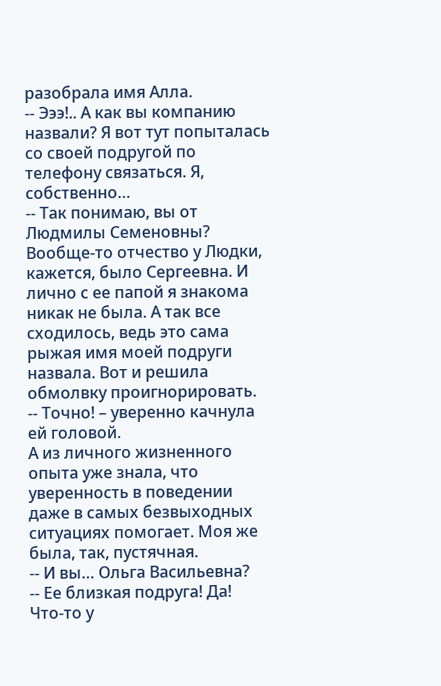разобрала имя Алла.
-- Эээ!.. А как вы компанию назвали? Я вот тут попыталась со своей подругой по телефону связаться. Я, собственно…
-- Так понимаю, вы от Людмилы Семеновны?
Вообще-то отчество у Людки, кажется, было Сергеевна. И лично с ее папой я знакома никак не была. А так все сходилось, ведь это сама рыжая имя моей подруги назвала. Вот и решила обмолвку проигнорировать.
-- Точно! – уверенно качнула ей головой.
А из личного жизненного опыта уже знала, что уверенность в поведении даже в самых безвыходных ситуациях помогает. Моя же была, так, пустячная.
-- И вы… Ольга Васильевна?
-- Ее близкая подруга! Да!
Что-то у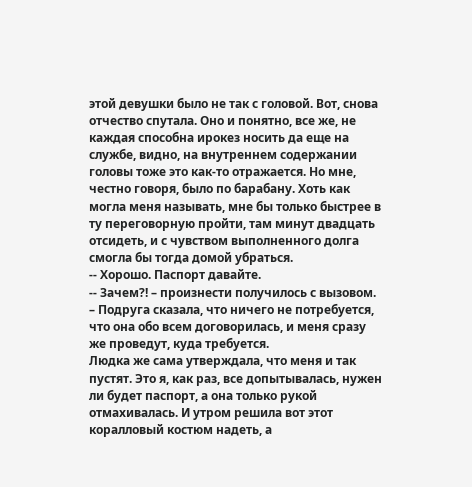этой девушки было не так с головой. Вот, снова отчество спутала. Оно и понятно, все же, не каждая способна ирокез носить да еще на службе, видно, на внутреннем содержании головы тоже это как-то отражается. Но мне, честно говоря, было по барабану. Хоть как могла меня называть, мне бы только быстрее в ту переговорную пройти, там минут двадцать отсидеть, и с чувством выполненного долга смогла бы тогда домой убраться.
-- Хорошо. Паспорт давайте.
-- Зачем?! – произнести получилось с вызовом. – Подруга сказала, что ничего не потребуется, что она обо всем договорилась, и меня сразу же проведут, куда требуется.
Людка же сама утверждала, что меня и так пустят. Это я, как раз, все допытывалась, нужен ли будет паспорт, а она только рукой отмахивалась. И утром решила вот этот коралловый костюм надеть, а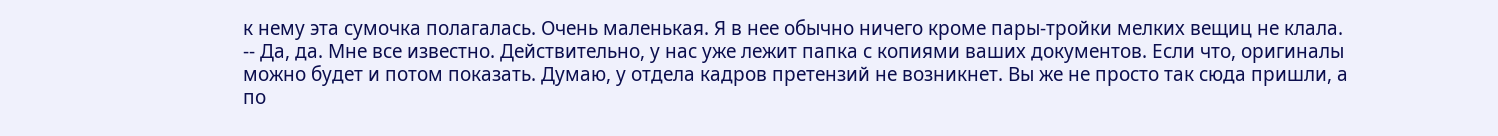к нему эта сумочка полагалась. Очень маленькая. Я в нее обычно ничего кроме пары-тройки мелких вещиц не клала.
-- Да, да. Мне все известно. Действительно, у нас уже лежит папка с копиями ваших документов. Если что, оригиналы можно будет и потом показать. Думаю, у отдела кадров претензий не возникнет. Вы же не просто так сюда пришли, а по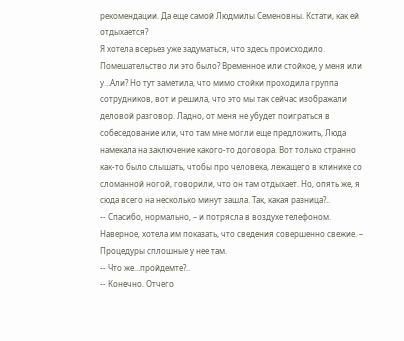рекомендации. Да еще самой Людмилы Семеновны. Кстати, как ей отдыхается?
Я хотела всерьез уже задуматься, что здесь происходило. Помешательство ли это было? Временное или стойкое, у меня или у…Али? Но тут заметила, что мимо стойки проходила группа сотрудников, вот и решила, что это мы так сейчас изображали деловой разговор. Ладно, от меня не убудет поиграться в собеседование или, что там мне могли еще предложить, Люда намекала на заключение какого-то договора. Вот только странно как-то было слышать, чтобы про человека, лежащего в клинике со сломанной ногой, говорили, что он там отдыхает. Но, опять же, я сюда всего на несколько минут зашла. Так, какая разница?..
-- Спасибо, нормально, – и потрясла в воздухе телефоном. Наверное, хотела им показать, что сведения совершенно свежие. – Процедуры сплошные у нее там.
-- Что же…пройдемте?..
-- Конечно. Отчего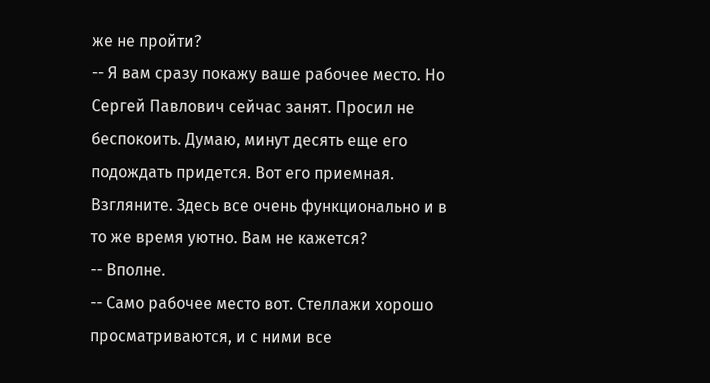же не пройти?
-- Я вам сразу покажу ваше рабочее место. Но Сергей Павлович сейчас занят. Просил не беспокоить. Думаю, минут десять еще его подождать придется. Вот его приемная. Взгляните. Здесь все очень функционально и в то же время уютно. Вам не кажется?
-- Вполне.
-- Само рабочее место вот. Стеллажи хорошо просматриваются, и с ними все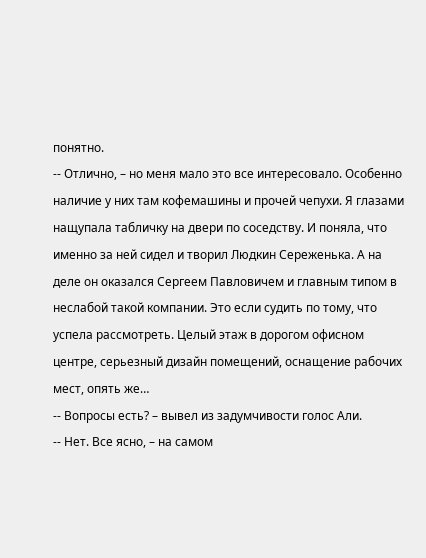понятно.
-- Отлично, – но меня мало это все интересовало. Особенно наличие у них там кофемашины и прочей чепухи. Я глазами нащупала табличку на двери по соседству. И поняла, что именно за ней сидел и творил Людкин Сереженька. А на деле он оказался Сергеем Павловичем и главным типом в неслабой такой компании. Это если судить по тому, что успела рассмотреть. Целый этаж в дорогом офисном центре, серьезный дизайн помещений, оснащение рабочих мест, опять же…
-- Вопросы есть? – вывел из задумчивости голос Али.
-- Нет. Все ясно, – на самом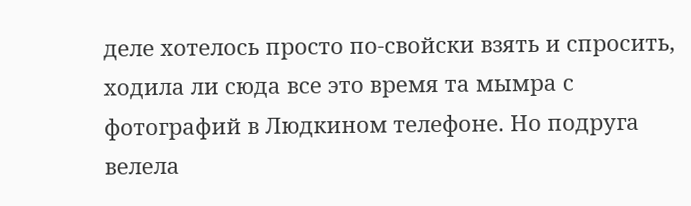деле хотелось просто по-свойски взять и спросить, ходила ли сюда все это время та мымра с фотографий в Людкином телефоне. Но подруга велела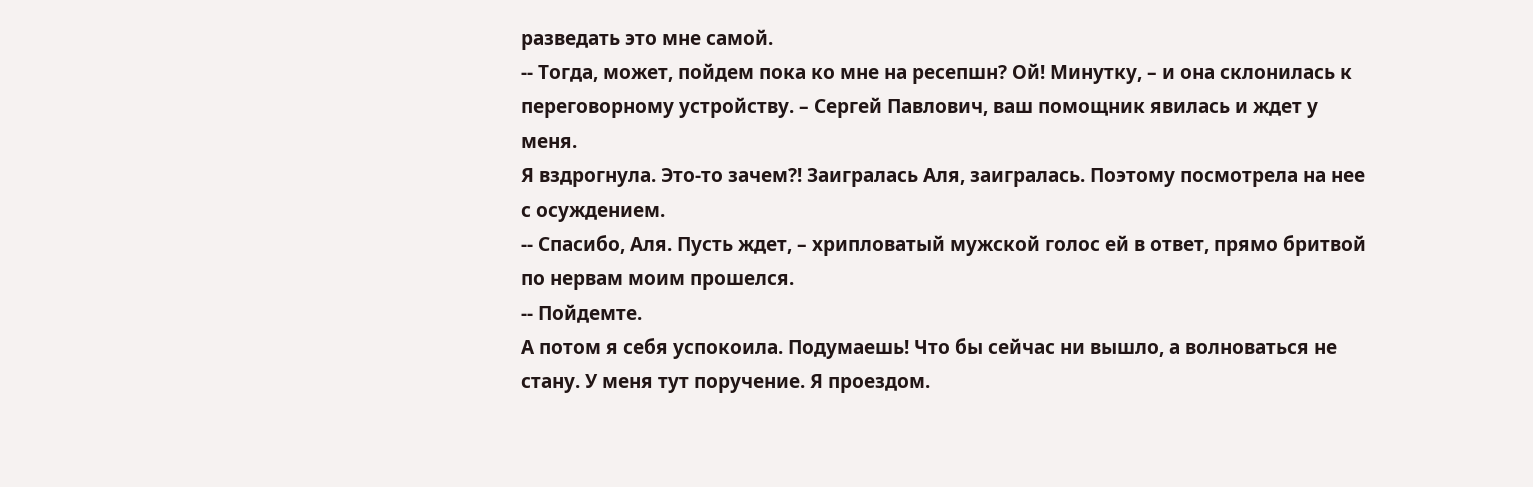разведать это мне самой.
-- Тогда, может, пойдем пока ко мне на ресепшн? Ой! Минутку, – и она склонилась к переговорному устройству. – Сергей Павлович, ваш помощник явилась и ждет у меня.
Я вздрогнула. Это-то зачем?! Заигралась Аля, заигралась. Поэтому посмотрела на нее с осуждением.
-- Спасибо, Аля. Пусть ждет, – хрипловатый мужской голос ей в ответ, прямо бритвой по нервам моим прошелся.
-- Пойдемте.
А потом я себя успокоила. Подумаешь! Что бы сейчас ни вышло, а волноваться не стану. У меня тут поручение. Я проездом.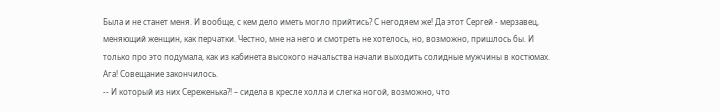Была и не станет меня. И вообще, с кем дело иметь могло прийтись? С негодяем же! Да этот Сергей - мерзавец, меняющий женщин, как перчатки. Честно, мне на него и смотреть не хотелось, но, возможно, пришлось бы. И только про это подумала, как из кабинета высокого начальства начали выходить солидные мужчины в костюмах. Ага! Совещание закончилось.
-- И который из них Сереженька?! – сидела в кресле холла и слегка ногой, возможно, что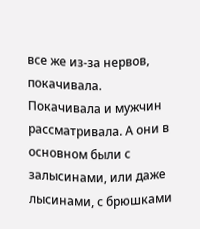все же из-за нервов, покачивала.
Покачивала и мужчин рассматривала. А они в основном были с залысинами, или даже лысинами, с брюшками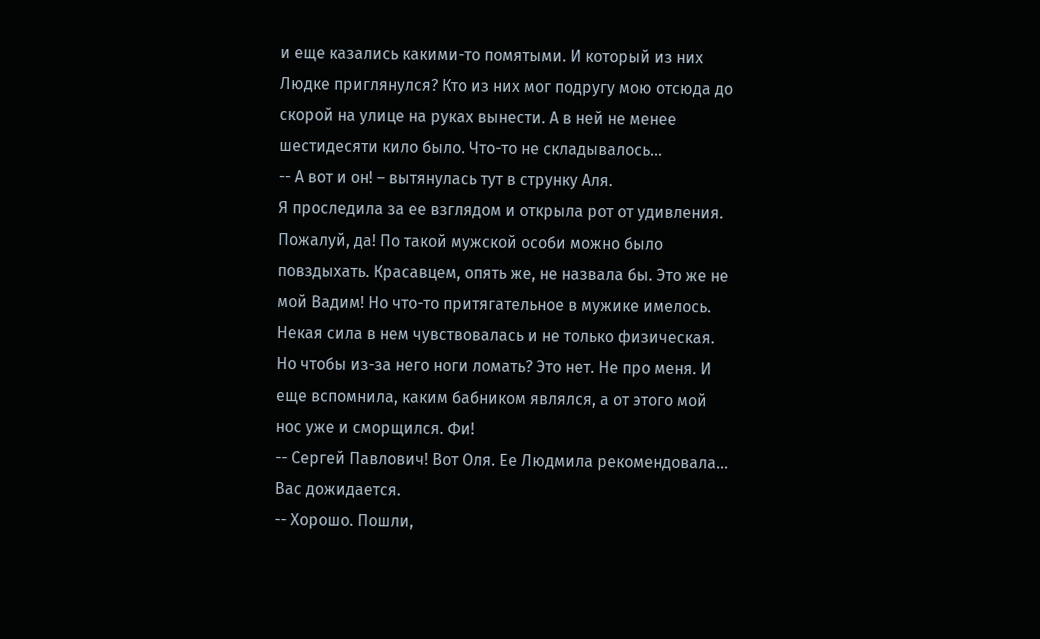и еще казались какими-то помятыми. И который из них Людке приглянулся? Кто из них мог подругу мою отсюда до скорой на улице на руках вынести. А в ней не менее шестидесяти кило было. Что-то не складывалось…
-- А вот и он! – вытянулась тут в струнку Аля.
Я проследила за ее взглядом и открыла рот от удивления. Пожалуй, да! По такой мужской особи можно было повздыхать. Красавцем, опять же, не назвала бы. Это же не мой Вадим! Но что-то притягательное в мужике имелось. Некая сила в нем чувствовалась и не только физическая. Но чтобы из-за него ноги ломать? Это нет. Не про меня. И еще вспомнила, каким бабником являлся, а от этого мой нос уже и сморщился. Фи!
-- Сергей Павлович! Вот Оля. Ее Людмила рекомендовала… Вас дожидается.
-- Хорошо. Пошли,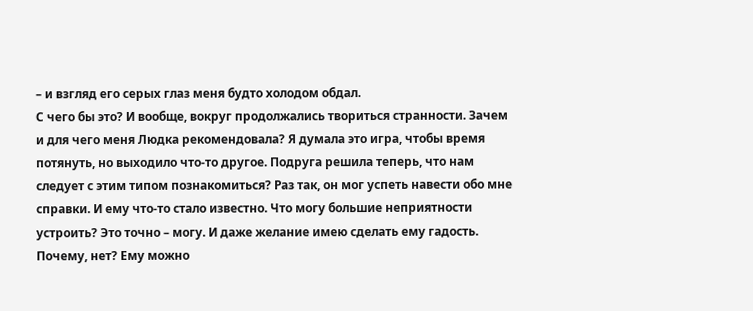– и взгляд его серых глаз меня будто холодом обдал.
С чего бы это? И вообще, вокруг продолжались твориться странности. Зачем и для чего меня Людка рекомендовала? Я думала это игра, чтобы время потянуть, но выходило что-то другое. Подруга решила теперь, что нам следует с этим типом познакомиться? Раз так, он мог успеть навести обо мне справки. И ему что-то стало известно. Что могу большие неприятности устроить? Это точно – могу. И даже желание имею сделать ему гадость. Почему, нет? Ему можно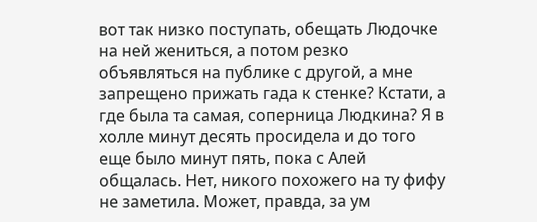вот так низко поступать, обещать Людочке на ней жениться, а потом резко объявляться на публике с другой, а мне запрещено прижать гада к стенке? Кстати, а где была та самая, соперница Людкина? Я в холле минут десять просидела и до того еще было минут пять, пока с Алей общалась. Нет, никого похожего на ту фифу не заметила. Может, правда, за ум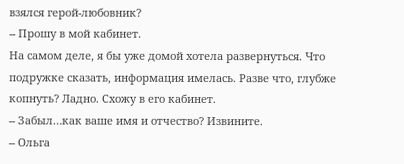взялся герой-любовник?
-- Прошу в мой кабинет.
На самом деле, я бы уже домой хотела развернуться. Что подружке сказать, информация имелась. Разве что, глубже копнуть? Ладно. Схожу в его кабинет.
-- Забыл…как ваше имя и отчество? Извините.
-- Ольга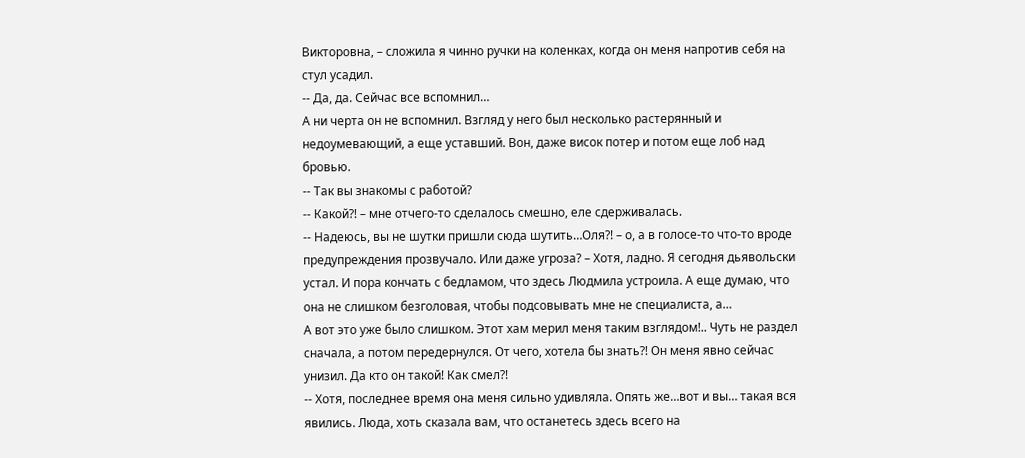Викторовна, – сложила я чинно ручки на коленках, когда он меня напротив себя на стул усадил.
-- Да, да. Сейчас все вспомнил…
А ни черта он не вспомнил. Взгляд у него был несколько растерянный и недоумевающий, а еще уставший. Вон, даже висок потер и потом еще лоб над бровью.
-- Так вы знакомы с работой?
-- Какой?! – мне отчего-то сделалось смешно, еле сдерживалась.
-- Надеюсь, вы не шутки пришли сюда шутить…Оля?! – о, а в голосе-то что-то вроде предупреждения прозвучало. Или даже угроза? – Хотя, ладно. Я сегодня дьявольски устал. И пора кончать с бедламом, что здесь Людмила устроила. А еще думаю, что она не слишком безголовая, чтобы подсовывать мне не специалиста, а…
А вот это уже было слишком. Этот хам мерил меня таким взглядом!.. Чуть не раздел сначала, а потом передернулся. От чего, хотела бы знать?! Он меня явно сейчас унизил. Да кто он такой! Как смел?!
-- Хотя, последнее время она меня сильно удивляла. Опять же…вот и вы… такая вся явились. Люда, хоть сказала вам, что останетесь здесь всего на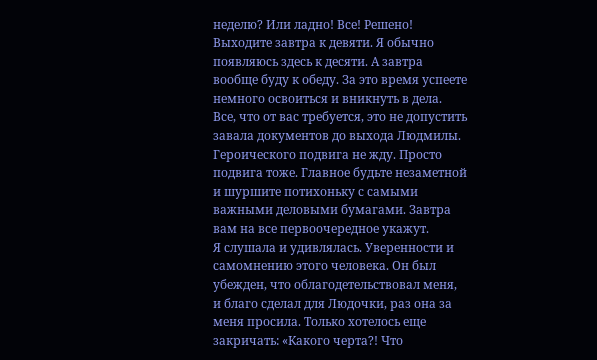неделю? Или ладно! Все! Решено! Выходите завтра к девяти. Я обычно появляюсь здесь к десяти. А завтра вообще буду к обеду. За это время успеете немного освоиться и вникнуть в дела. Все, что от вас требуется, это не допустить завала документов до выхода Людмилы. Героического подвига не жду. Просто подвига тоже. Главное будьте незаметной и шуршите потихоньку с самыми важными деловыми бумагами. Завтра вам на все первоочередное укажут.
Я слушала и удивлялась. Уверенности и самомнению этого человека. Он был убежден, что облагодетельствовал меня, и благо сделал для Людочки, раз она за меня просила. Только хотелось еще закричать: «Какого черта?! Что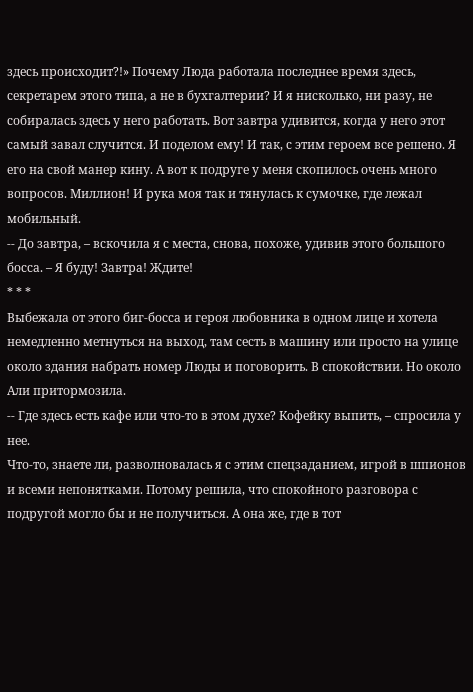здесь происходит?!» Почему Люда работала последнее время здесь, секретарем этого типа, а не в бухгалтерии? И я нисколько, ни разу, не собиралась здесь у него работать. Вот завтра удивится, когда у него этот самый завал случится. И поделом ему! И так, с этим героем все решено. Я его на свой манер кину. А вот к подруге у меня скопилось очень много вопросов. Миллион! И рука моя так и тянулась к сумочке, где лежал мобильный.
-- До завтра, – вскочила я с места, снова, похоже, удивив этого большого босса. – Я буду! Завтра! Ждите!
* * *
Выбежала от этого биг-босса и героя любовника в одном лице и хотела немедленно метнуться на выход, там сесть в машину или просто на улице около здания набрать номер Люды и поговорить. В спокойствии. Но около Али притормозила.
-- Где здесь есть кафе или что-то в этом духе? Кофейку выпить, – спросила у нее.
Что-то, знаете ли, разволновалась я с этим спецзаданием, игрой в шпионов и всеми непонятками. Потому решила, что спокойного разговора с подругой могло бы и не получиться. А она же, где в тот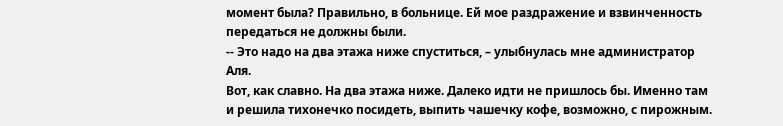момент была? Правильно, в больнице. Ей мое раздражение и взвинченность передаться не должны были.
-- Это надо на два этажа ниже спуститься, – улыбнулась мне администратор Аля.
Вот, как славно. На два этажа ниже. Далеко идти не пришлось бы. Именно там и решила тихонечко посидеть, выпить чашечку кофе, возможно, с пирожным.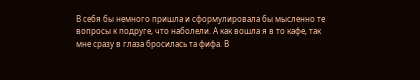В себя бы немного пришла и сформулировала бы мысленно те вопросы к подруге, что наболели. А как вошла я в то кафе, так мне сразу в глаза бросилась та фифа. В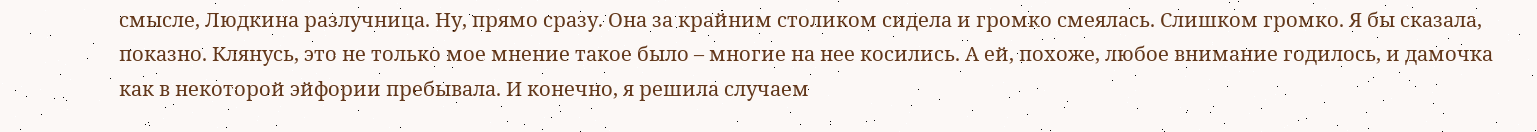смысле, Людкина разлучница. Ну, прямо сразу. Она за крайним столиком сидела и громко смеялась. Слишком громко. Я бы сказала, показно. Клянусь, это не только мое мнение такое было – многие на нее косились. А ей, похоже, любое внимание годилось, и дамочка как в некоторой эйфории пребывала. И конечно, я решила случаем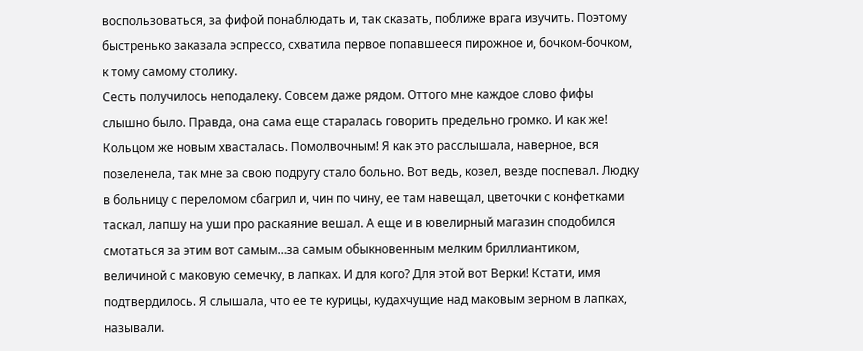воспользоваться, за фифой понаблюдать и, так сказать, поближе врага изучить. Поэтому быстренько заказала эспрессо, схватила первое попавшееся пирожное и, бочком-бочком, к тому самому столику.
Сесть получилось неподалеку. Совсем даже рядом. Оттого мне каждое слово фифы слышно было. Правда, она сама еще старалась говорить предельно громко. И как же! Кольцом же новым хвасталась. Помолвочным! Я как это расслышала, наверное, вся позеленела, так мне за свою подругу стало больно. Вот ведь, козел, везде поспевал. Людку в больницу с переломом сбагрил и, чин по чину, ее там навещал, цветочки с конфетками таскал, лапшу на уши про раскаяние вешал. А еще и в ювелирный магазин сподобился смотаться за этим вот самым…за самым обыкновенным мелким бриллиантиком, величиной с маковую семечку, в лапках. И для кого? Для этой вот Верки! Кстати, имя подтвердилось. Я слышала, что ее те курицы, кудахчущие над маковым зерном в лапках, называли.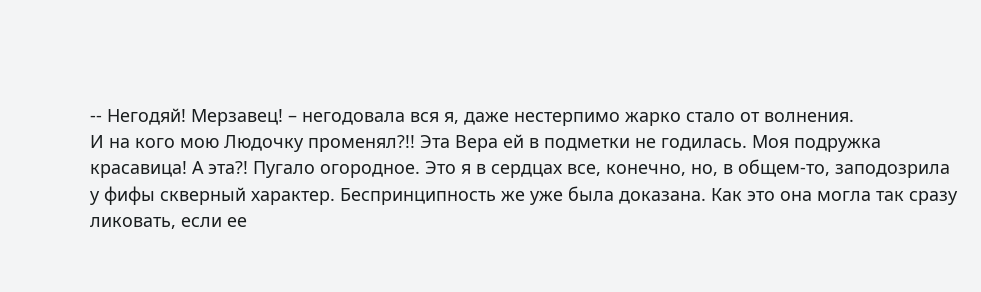-- Негодяй! Мерзавец! – негодовала вся я, даже нестерпимо жарко стало от волнения.
И на кого мою Людочку променял?!! Эта Вера ей в подметки не годилась. Моя подружка красавица! А эта?! Пугало огородное. Это я в сердцах все, конечно, но, в общем-то, заподозрила у фифы скверный характер. Беспринципность же уже была доказана. Как это она могла так сразу ликовать, если ее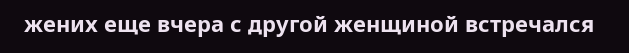жених еще вчера с другой женщиной встречался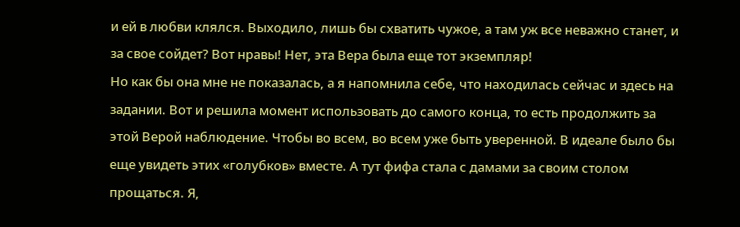и ей в любви клялся. Выходило, лишь бы схватить чужое, а там уж все неважно станет, и за свое сойдет? Вот нравы! Нет, эта Вера была еще тот экземпляр!
Но как бы она мне не показалась, а я напомнила себе, что находилась сейчас и здесь на задании. Вот и решила момент использовать до самого конца, то есть продолжить за этой Верой наблюдение. Чтобы во всем, во всем уже быть уверенной. В идеале было бы еще увидеть этих «голубков» вместе. А тут фифа стала с дамами за своим столом прощаться. Я,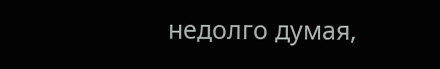недолго думая,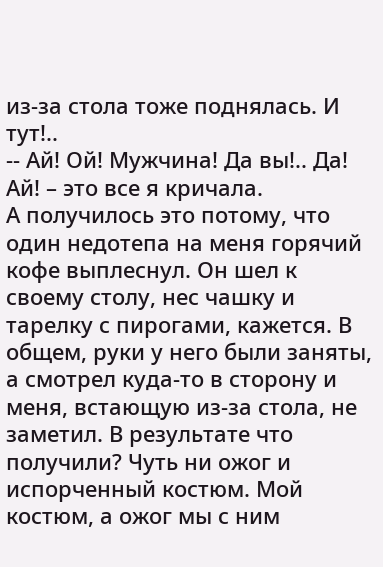из-за стола тоже поднялась. И тут!..
-- Ай! Ой! Мужчина! Да вы!.. Да! Ай! – это все я кричала.
А получилось это потому, что один недотепа на меня горячий кофе выплеснул. Он шел к своему столу, нес чашку и тарелку с пирогами, кажется. В общем, руки у него были заняты, а смотрел куда-то в сторону и меня, встающую из-за стола, не заметил. В результате что получили? Чуть ни ожог и испорченный костюм. Мой костюм, а ожог мы с ним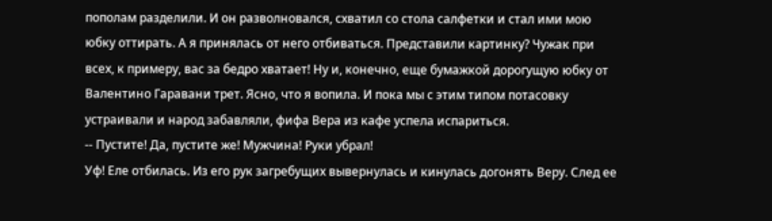пополам разделили. И он разволновался, схватил со стола салфетки и стал ими мою юбку оттирать. А я принялась от него отбиваться. Представили картинку? Чужак при всех, к примеру, вас за бедро хватает! Ну и, конечно, еще бумажкой дорогущую юбку от Валентино Гаравани трет. Ясно, что я вопила. И пока мы с этим типом потасовку устраивали и народ забавляли, фифа Вера из кафе успела испариться.
-- Пустите! Да, пустите же! Мужчина! Руки убрал!
Уф! Еле отбилась. Из его рук загребущих вывернулась и кинулась догонять Веру. След ее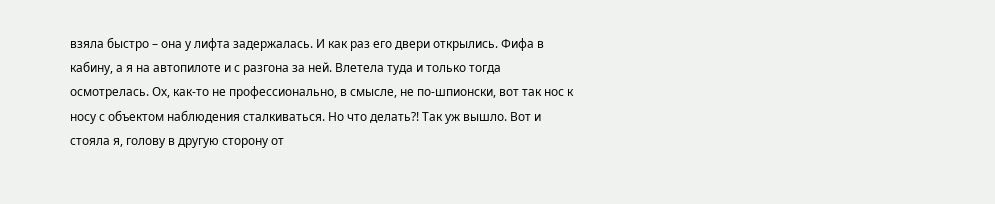взяла быстро – она у лифта задержалась. И как раз его двери открылись. Фифа в кабину, а я на автопилоте и с разгона за ней. Влетела туда и только тогда осмотрелась. Ох, как-то не профессионально, в смысле, не по-шпионски, вот так нос к носу с объектом наблюдения сталкиваться. Но что делать?! Так уж вышло. Вот и стояла я, голову в другую сторону от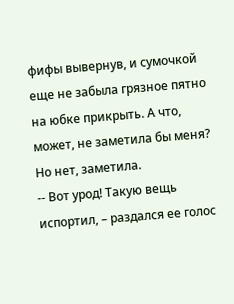фифы вывернув, и сумочкой еще не забыла грязное пятно на юбке прикрыть. А что, может, не заметила бы меня? Но нет, заметила.
-- Вот урод! Такую вещь испортил, – раздался ее голос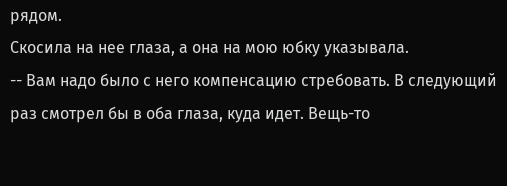рядом.
Скосила на нее глаза, а она на мою юбку указывала.
-- Вам надо было с него компенсацию стребовать. В следующий раз смотрел бы в оба глаза, куда идет. Вещь-то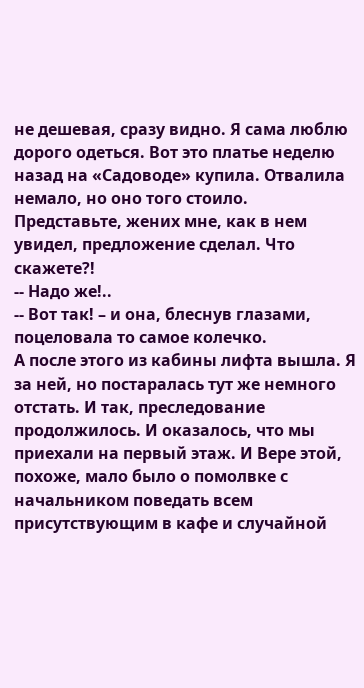не дешевая, сразу видно. Я сама люблю дорого одеться. Вот это платье неделю назад на «Садоводе» купила. Отвалила немало, но оно того стоило. Представьте, жених мне, как в нем увидел, предложение сделал. Что скажете?!
-- Надо же!..
-- Вот так! – и она, блеснув глазами, поцеловала то самое колечко.
А после этого из кабины лифта вышла. Я за ней, но постаралась тут же немного отстать. И так, преследование продолжилось. И оказалось, что мы приехали на первый этаж. И Вере этой, похоже, мало было о помолвке с начальником поведать всем присутствующим в кафе и случайной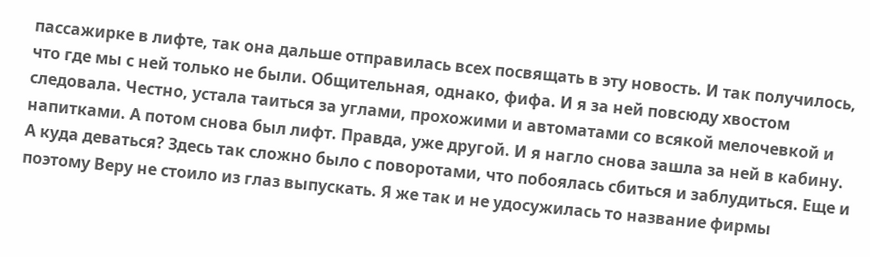пассажирке в лифте, так она дальше отправилась всех посвящать в эту новость. И так получилось, что где мы с ней только не были. Общительная, однако, фифа. И я за ней повсюду хвостом следовала. Честно, устала таиться за углами, прохожими и автоматами со всякой мелочевкой и напитками. А потом снова был лифт. Правда, уже другой. И я нагло снова зашла за ней в кабину. А куда деваться? Здесь так сложно было с поворотами, что побоялась сбиться и заблудиться. Еще и поэтому Веру не стоило из глаз выпускать. Я же так и не удосужилась то название фирмы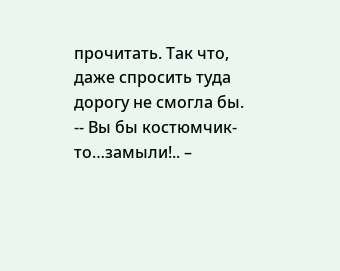прочитать. Так что, даже спросить туда дорогу не смогла бы.
-- Вы бы костюмчик-то…замыли!.. –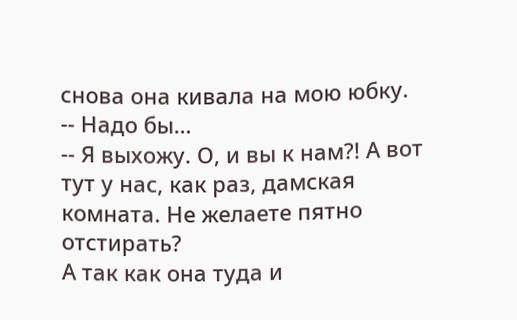снова она кивала на мою юбку.
-- Надо бы…
-- Я выхожу. О, и вы к нам?! А вот тут у нас, как раз, дамская комната. Не желаете пятно отстирать?
А так как она туда и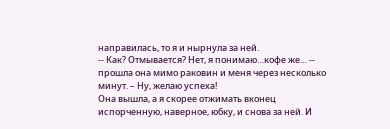направилась, то я и нырнула за ней.
-- Как? Отмывается? Нет, я понимаю…кофе же… -- прошла она мимо раковин и меня через несколько минут. – Ну, желаю успеха!
Она вышла, а я скорее отжимать вконец испорченную, наверное, юбку, и снова за ней. И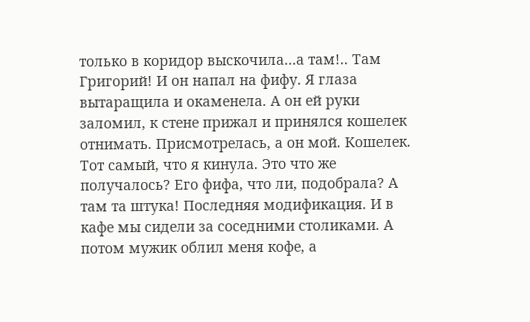только в коридор выскочила…а там!.. Там Григорий! И он напал на фифу. Я глаза вытаращила и окаменела. А он ей руки заломил, к стене прижал и принялся кошелек отнимать. Присмотрелась, а он мой. Кошелек. Тот самый, что я кинула. Это что же получалось? Его фифа, что ли, подобрала? А там та штука! Последняя модификация. И в кафе мы сидели за соседними столиками. А потом мужик облил меня кофе, а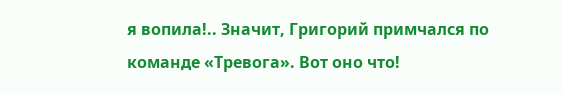я вопила!.. Значит, Григорий примчался по команде «Тревога». Вот оно что!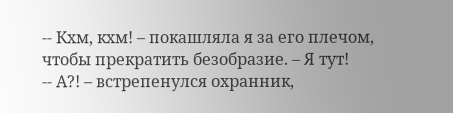-- Кхм, кхм! – покашляла я за его плечом, чтобы прекратить безобразие. – Я тут!
-- А?! – встрепенулся охранник,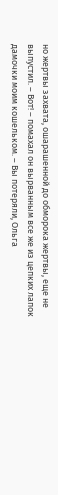но жертвы захвата, ошарашенной до обморока жертвы, еще не выпустил. – Вот! – помахал он вырванным все же из цепких лапок дамочки моим кошельком. – Вы потеряли, Ольга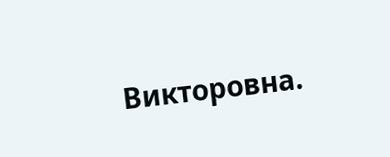Викторовна.